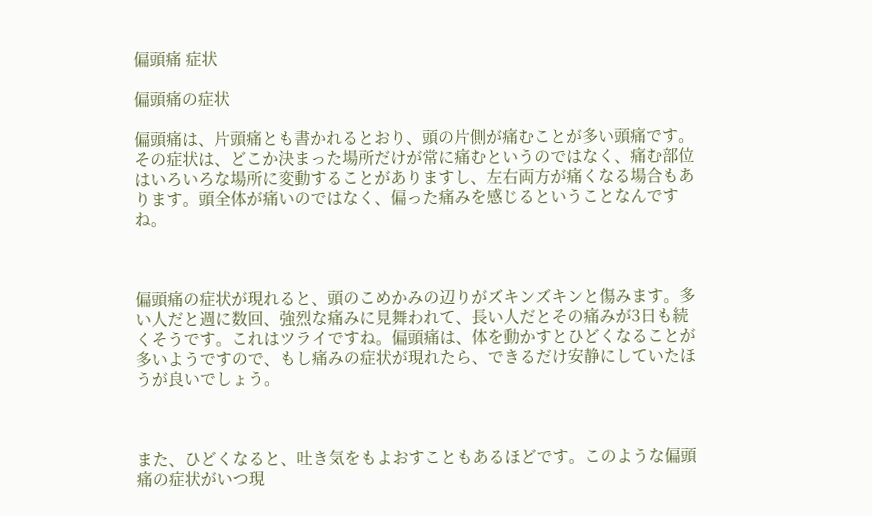偏頭痛 症状

偏頭痛の症状

偏頭痛は、片頭痛とも書かれるとおり、頭の片側が痛むことが多い頭痛です。その症状は、どこか決まった場所だけが常に痛むというのではなく、痛む部位はいろいろな場所に変動することがありますし、左右両方が痛くなる場合もあります。頭全体が痛いのではなく、偏った痛みを感じるということなんですね。



偏頭痛の症状が現れると、頭のこめかみの辺りがズキンズキンと傷みます。多い人だと週に数回、強烈な痛みに見舞われて、長い人だとその痛みが3日も続くそうです。これはツライですね。偏頭痛は、体を動かすとひどくなることが多いようですので、もし痛みの症状が現れたら、できるだけ安静にしていたほうが良いでしょう。



また、ひどくなると、吐き気をもよおすこともあるほどです。このような偏頭痛の症状がいつ現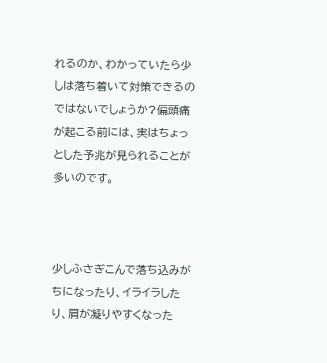れるのか、わかっていたら少しは落ち着いて対策できるのではないでしょうか?偏頭痛が起こる前には、実はちょっとした予兆が見られることが多いのです。



少しふさぎこんで落ち込みがちになったり、イライラしたり、肩が凝りやすくなった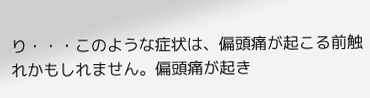り・・・このような症状は、偏頭痛が起こる前触れかもしれません。偏頭痛が起き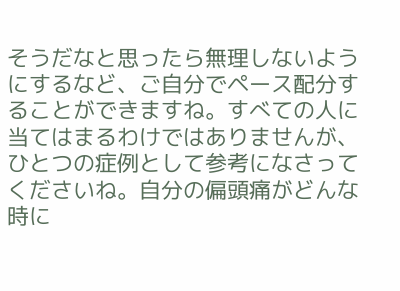そうだなと思ったら無理しないようにするなど、ご自分でペース配分することができますね。すべての人に当てはまるわけではありませんが、ひとつの症例として参考になさってくださいね。自分の偏頭痛がどんな時に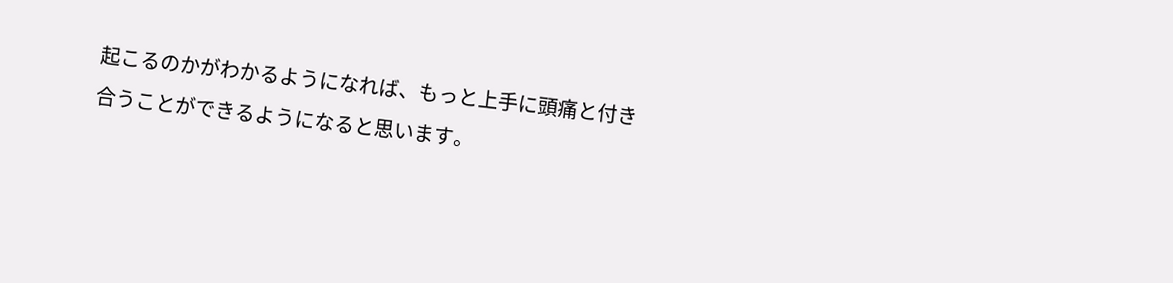起こるのかがわかるようになれば、もっと上手に頭痛と付き合うことができるようになると思います。